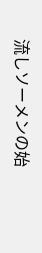流しソーメンの始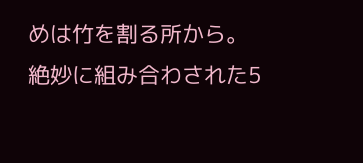めは竹を割る所から。
絶妙に組み合わされた5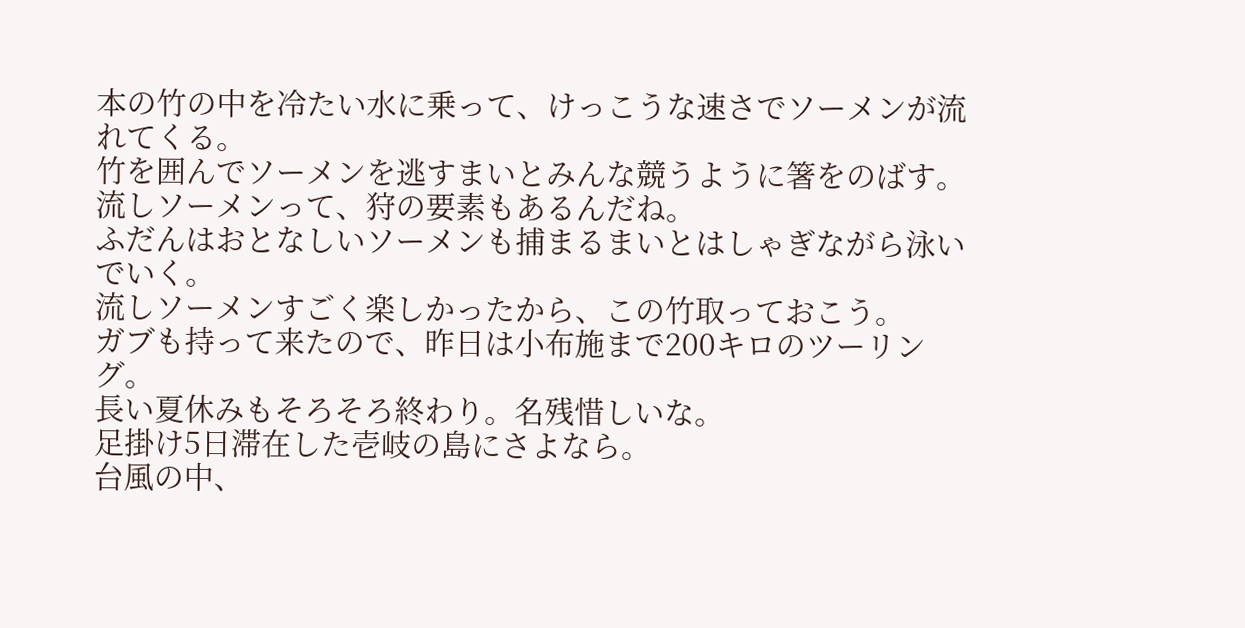本の竹の中を冷たい水に乗って、けっこうな速さでソーメンが流れてくる。
竹を囲んでソーメンを逃すまいとみんな競うように箸をのばす。
流しソーメンって、狩の要素もあるんだね。
ふだんはおとなしいソーメンも捕まるまいとはしゃぎながら泳いでいく。
流しソーメンすごく楽しかったから、この竹取っておこう。
ガブも持って来たので、昨日は小布施まで200キロのツーリング。
長い夏休みもそろそろ終わり。名残惜しいな。
足掛け5日滞在した壱岐の島にさよなら。
台風の中、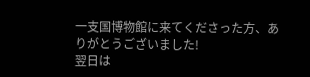一支国博物館に来てくださった方、ありがとうございました!
翌日は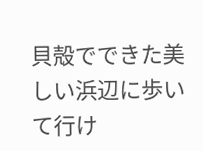貝殻でできた美しい浜辺に歩いて行け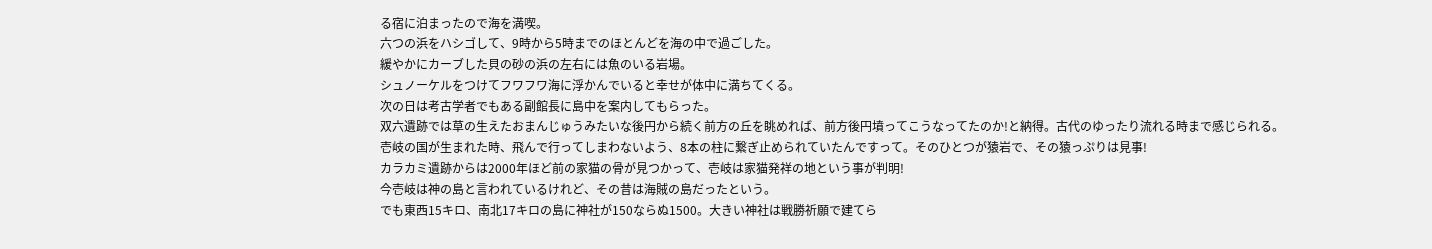る宿に泊まったので海を満喫。
六つの浜をハシゴして、9時から5時までのほとんどを海の中で過ごした。
緩やかにカーブした貝の砂の浜の左右には魚のいる岩場。
シュノーケルをつけてフワフワ海に浮かんでいると幸せが体中に満ちてくる。
次の日は考古学者でもある副館長に島中を案内してもらった。
双六遺跡では草の生えたおまんじゅうみたいな後円から続く前方の丘を眺めれば、前方後円墳ってこうなってたのか!と納得。古代のゆったり流れる時まで感じられる。
壱岐の国が生まれた時、飛んで行ってしまわないよう、8本の柱に繋ぎ止められていたんですって。そのひとつが猿岩で、その猿っぷりは見事!
カラカミ遺跡からは2000年ほど前の家猫の骨が見つかって、壱岐は家猫発祥の地という事が判明!
今壱岐は神の島と言われているけれど、その昔は海賊の島だったという。
でも東西15キロ、南北17キロの島に神社が150ならぬ1500。大きい神社は戦勝祈願で建てら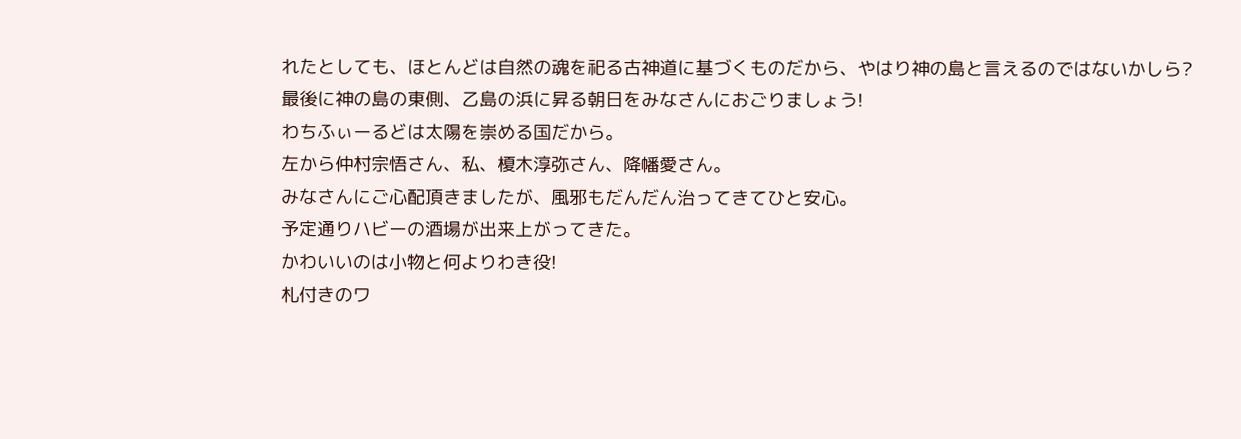れたとしても、ほとんどは自然の魂を祀る古神道に基づくものだから、やはり神の島と言えるのではないかしら?
最後に神の島の東側、乙島の浜に昇る朝日をみなさんにおごりましょう!
わちふぃーるどは太陽を崇める国だから。
左から仲村宗悟さん、私、榎木淳弥さん、降幡愛さん。
みなさんにご心配頂きましたが、風邪もだんだん治ってきてひと安心。
予定通りハビーの酒場が出来上がってきた。
かわいいのは小物と何よりわき役!
札付きのワ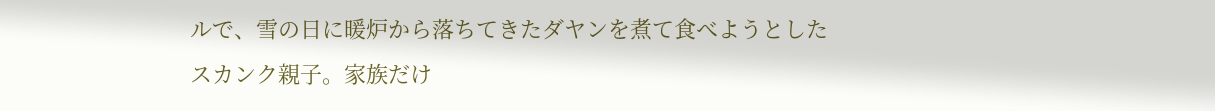ルで、雪の日に暖炉から落ちてきたダヤンを煮て食べようとした
スカンク親子。家族だけ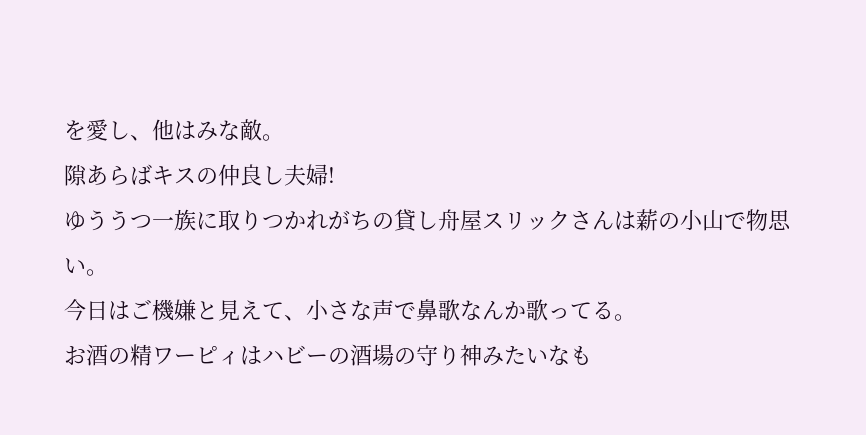を愛し、他はみな敵。
隙あらばキスの仲良し夫婦!
ゆううつ一族に取りつかれがちの貸し舟屋スリックさんは薪の小山で物思い。
今日はご機嫌と見えて、小さな声で鼻歌なんか歌ってる。
お酒の精ワーピィはハビーの酒場の守り神みたいなも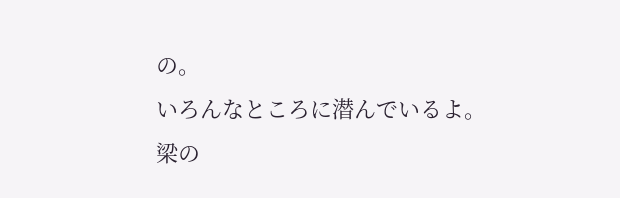の。
いろんなところに潜んでいるよ。
梁の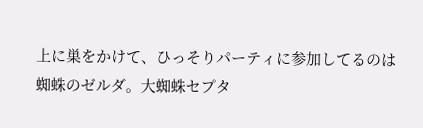上に巣をかけて、ひっそりパーティに参加してるのは
蜘蛛のゼルダ。大蜘蛛セプタ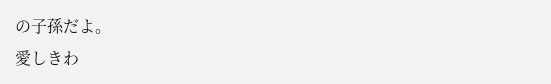の子孫だよ。
愛しきわ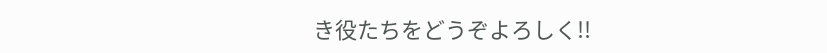き役たちをどうぞよろしく!!